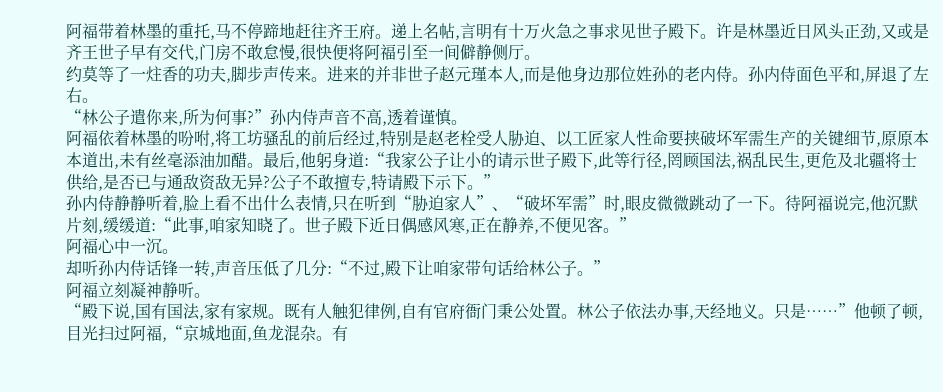阿福带着林墨的重托,马不停蹄地赶往齐王府。递上名帖,言明有十万火急之事求见世子殿下。许是林墨近日风头正劲,又或是齐王世子早有交代,门房不敢怠慢,很快便将阿福引至一间僻静侧厅。
约莫等了一炷香的功夫,脚步声传来。进来的并非世子赵元瑾本人,而是他身边那位姓孙的老内侍。孙内侍面色平和,屏退了左右。
“林公子遣你来,所为何事?”孙内侍声音不高,透着谨慎。
阿福依着林墨的吩咐,将工坊骚乱的前后经过,特别是赵老栓受人胁迫、以工匠家人性命要挟破坏军需生产的关键细节,原原本本道出,未有丝毫添油加醋。最后,他躬身道:“我家公子让小的请示世子殿下,此等行径,罔顾国法,祸乱民生,更危及北疆将士供给,是否已与通敌资敌无异?公子不敢擅专,特请殿下示下。”
孙内侍静静听着,脸上看不出什么表情,只在听到“胁迫家人”、“破坏军需”时,眼皮微微跳动了一下。待阿福说完,他沉默片刻,缓缓道:“此事,咱家知晓了。世子殿下近日偶感风寒,正在静养,不便见客。”
阿福心中一沉。
却听孙内侍话锋一转,声音压低了几分:“不过,殿下让咱家带句话给林公子。”
阿福立刻凝神静听。
“殿下说,国有国法,家有家规。既有人触犯律例,自有官府衙门秉公处置。林公子依法办事,天经地义。只是……”他顿了顿,目光扫过阿福,“京城地面,鱼龙混杂。有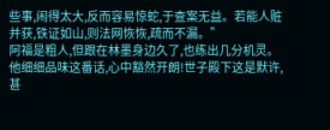些事,闹得太大,反而容易惊蛇,于查案无益。若能人赃并获,铁证如山,则法网恢恢,疏而不漏。”
阿福是粗人,但跟在林墨身边久了,也练出几分机灵。他细细品味这番话,心中豁然开朗!世子殿下这是默许,甚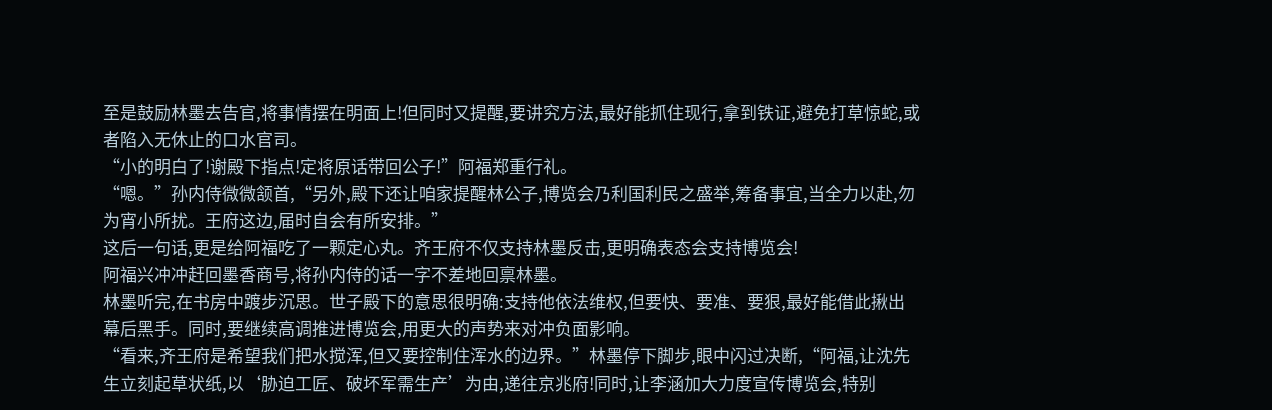至是鼓励林墨去告官,将事情摆在明面上!但同时又提醒,要讲究方法,最好能抓住现行,拿到铁证,避免打草惊蛇,或者陷入无休止的口水官司。
“小的明白了!谢殿下指点!定将原话带回公子!”阿福郑重行礼。
“嗯。”孙内侍微微颔首,“另外,殿下还让咱家提醒林公子,博览会乃利国利民之盛举,筹备事宜,当全力以赴,勿为宵小所扰。王府这边,届时自会有所安排。”
这后一句话,更是给阿福吃了一颗定心丸。齐王府不仅支持林墨反击,更明确表态会支持博览会!
阿福兴冲冲赶回墨香商号,将孙内侍的话一字不差地回禀林墨。
林墨听完,在书房中踱步沉思。世子殿下的意思很明确:支持他依法维权,但要快、要准、要狠,最好能借此揪出幕后黑手。同时,要继续高调推进博览会,用更大的声势来对冲负面影响。
“看来,齐王府是希望我们把水搅浑,但又要控制住浑水的边界。”林墨停下脚步,眼中闪过决断,“阿福,让沈先生立刻起草状纸,以‘胁迫工匠、破坏军需生产’为由,递往京兆府!同时,让李涵加大力度宣传博览会,特别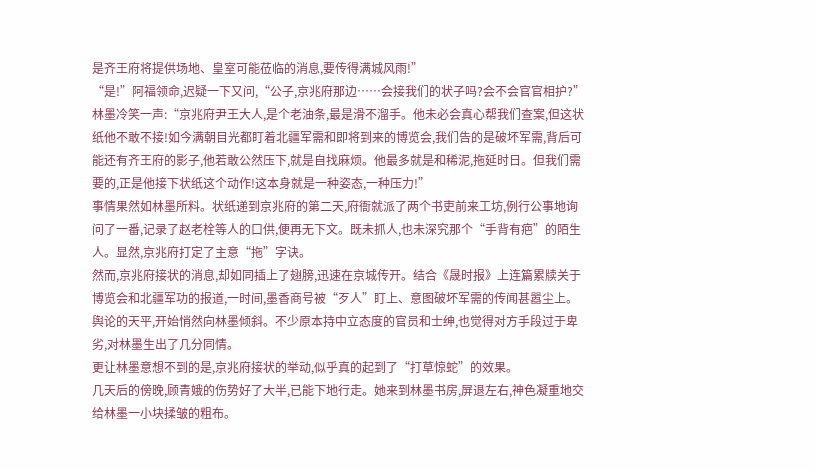是齐王府将提供场地、皇室可能莅临的消息,要传得满城风雨!”
“是!”阿福领命,迟疑一下又问,“公子,京兆府那边……会接我们的状子吗?会不会官官相护?”
林墨冷笑一声:“京兆府尹王大人,是个老油条,最是滑不溜手。他未必会真心帮我们查案,但这状纸他不敢不接!如今满朝目光都盯着北疆军需和即将到来的博览会,我们告的是破坏军需,背后可能还有齐王府的影子,他若敢公然压下,就是自找麻烦。他最多就是和稀泥,拖延时日。但我们需要的,正是他接下状纸这个动作!这本身就是一种姿态,一种压力!”
事情果然如林墨所料。状纸递到京兆府的第二天,府衙就派了两个书吏前来工坊,例行公事地询问了一番,记录了赵老栓等人的口供,便再无下文。既未抓人,也未深究那个“手背有疤”的陌生人。显然,京兆府打定了主意“拖”字诀。
然而,京兆府接状的消息,却如同插上了翅膀,迅速在京城传开。结合《晟时报》上连篇累牍关于博览会和北疆军功的报道,一时间,墨香商号被“歹人”盯上、意图破坏军需的传闻甚嚣尘上。舆论的天平,开始悄然向林墨倾斜。不少原本持中立态度的官员和士绅,也觉得对方手段过于卑劣,对林墨生出了几分同情。
更让林墨意想不到的是,京兆府接状的举动,似乎真的起到了“打草惊蛇”的效果。
几天后的傍晚,顾青娥的伤势好了大半,已能下地行走。她来到林墨书房,屏退左右,神色凝重地交给林墨一小块揉皱的粗布。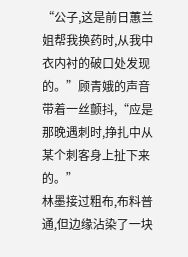“公子,这是前日蕙兰姐帮我换药时,从我中衣内衬的破口处发现的。”顾青娥的声音带着一丝颤抖,“应是那晚遇刺时,挣扎中从某个刺客身上扯下来的。”
林墨接过粗布,布料普通,但边缘沾染了一块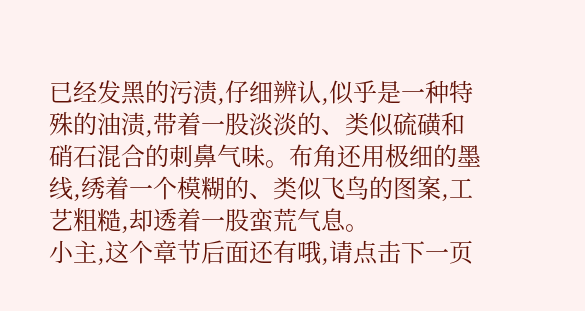已经发黑的污渍,仔细辨认,似乎是一种特殊的油渍,带着一股淡淡的、类似硫磺和硝石混合的刺鼻气味。布角还用极细的墨线,绣着一个模糊的、类似飞鸟的图案,工艺粗糙,却透着一股蛮荒气息。
小主,这个章节后面还有哦,请点击下一页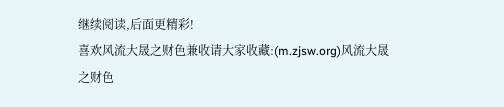继续阅读,后面更精彩!
喜欢风流大晟之财色兼收请大家收藏:(m.zjsw.org)风流大晟之财色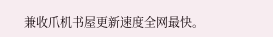兼收爪机书屋更新速度全网最快。